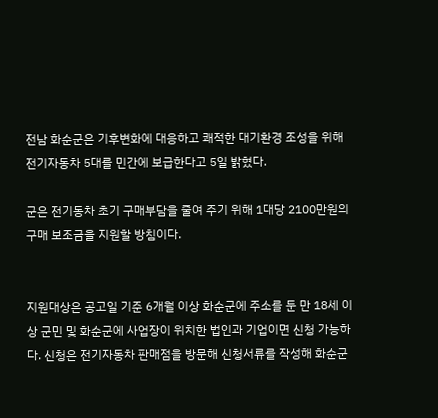전남 화순군은 기후변화에 대응하고 쾌적한 대기환경 조성을 위해 전기자동차 5대를 민간에 보급한다고 5일 밝혔다.

군은 전기동차 초기 구매부담을 줄여 주기 위해 1대당 2100만원의 구매 보조금을 지원할 방침이다.


지원대상은 공고일 기준 6개월 이상 화순군에 주소를 둔 만 18세 이상 군민 및 화순군에 사업장이 위치한 법인과 기업이면 신청 가능하다. 신청은 전기자동차 판매점을 방문해 신청서류를 작성해 화순군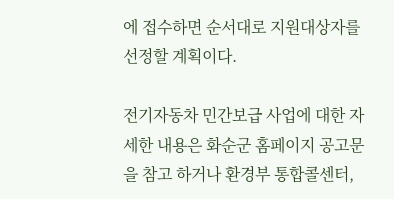에 접수하면 순서대로 지원대상자를 선정할 계획이다.

전기자동차 민간보급 사업에 대한 자세한 내용은 화순군 홈페이지 공고문을 참고 하거나 환경부 통합콜센터,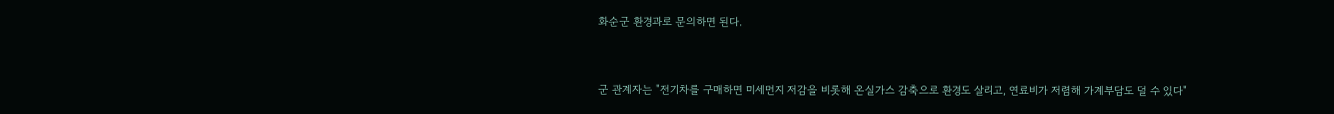화순군 환경과로 문의하면 된다.


군 관계자는 "전기차를 구매하면 미세먼지 저감을 비롯해 온실가스 감축으로 환경도 살리고, 연료비가 저렴해 가계부담도 덜 수 있다"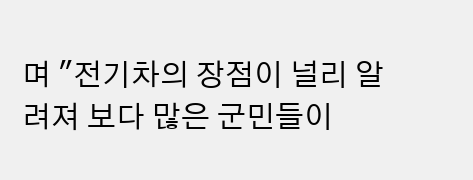며 "전기차의 장점이 널리 알려져 보다 많은 군민들이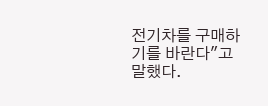전기차를 구매하기를 바란다"고 말했다.